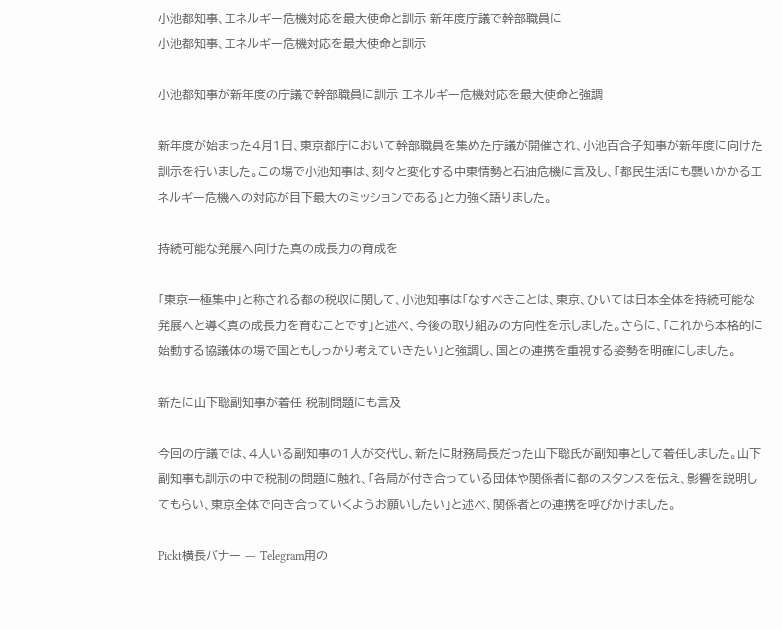小池都知事、エネルギー危機対応を最大使命と訓示 新年度庁議で幹部職員に
小池都知事、エネルギー危機対応を最大使命と訓示

小池都知事が新年度の庁議で幹部職員に訓示 エネルギー危機対応を最大使命と強調

新年度が始まった4月1日、東京都庁において幹部職員を集めた庁議が開催され、小池百合子知事が新年度に向けた訓示を行いました。この場で小池知事は、刻々と変化する中東情勢と石油危機に言及し、「都民生活にも襲いかかるエネルギー危機への対応が目下最大のミッションである」と力強く語りました。

持続可能な発展へ向けた真の成長力の育成を

「東京一極集中」と称される都の税収に関して、小池知事は「なすべきことは、東京、ひいては日本全体を持続可能な発展へと導く真の成長力を育むことです」と述べ、今後の取り組みの方向性を示しました。さらに、「これから本格的に始動する協議体の場で国ともしっかり考えていきたい」と強調し、国との連携を重視する姿勢を明確にしました。

新たに山下聡副知事が着任 税制問題にも言及

今回の庁議では、4人いる副知事の1人が交代し、新たに財務局長だった山下聡氏が副知事として着任しました。山下副知事も訓示の中で税制の問題に触れ、「各局が付き合っている団体や関係者に都のスタンスを伝え、影響を説明してもらい、東京全体で向き合っていくようお願いしたい」と述べ、関係者との連携を呼びかけました。

Pickt横長バナー — Telegram用の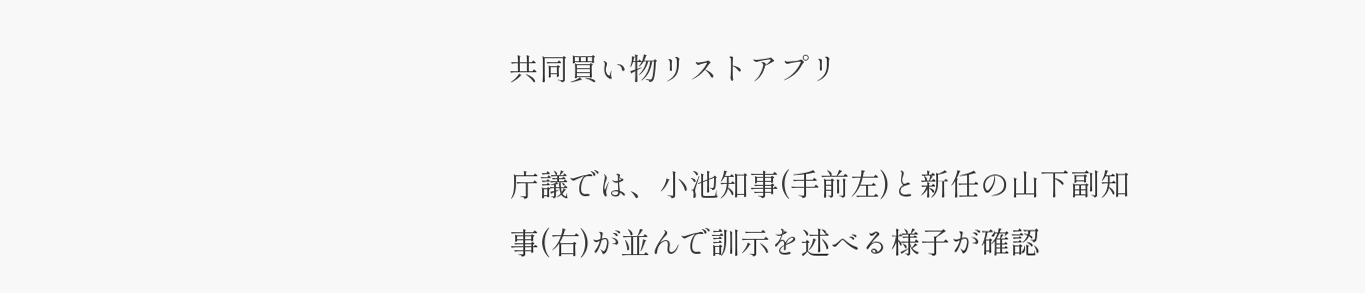共同買い物リストアプリ

庁議では、小池知事(手前左)と新任の山下副知事(右)が並んで訓示を述べる様子が確認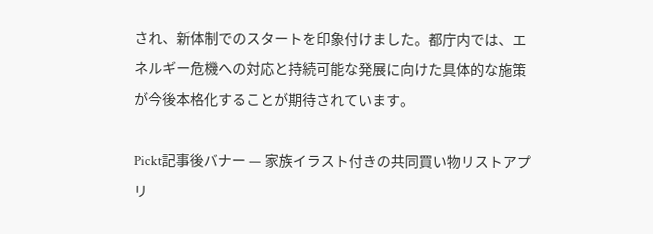され、新体制でのスタートを印象付けました。都庁内では、エネルギー危機への対応と持続可能な発展に向けた具体的な施策が今後本格化することが期待されています。

Pickt記事後バナー — 家族イラスト付きの共同買い物リストアプリ